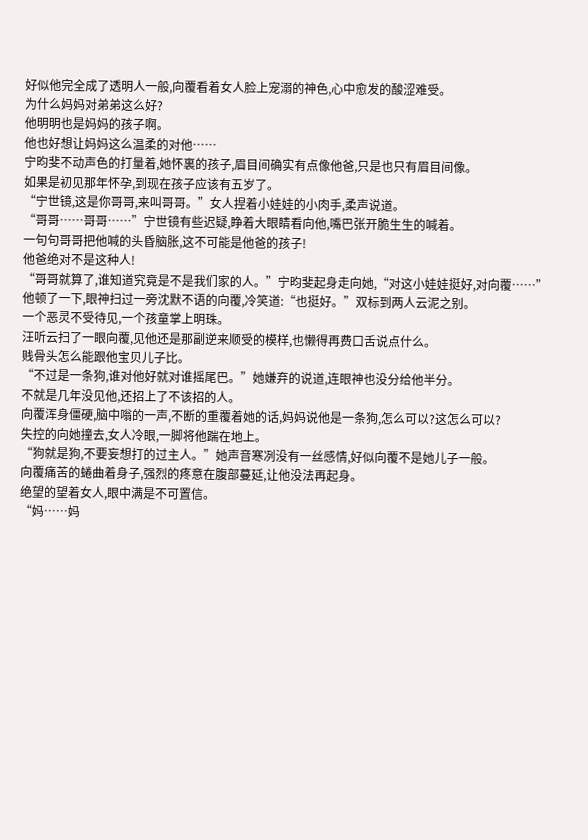好似他完全成了透明人一般,向覆看着女人脸上宠溺的神色,心中愈发的酸涩难受。
为什么妈妈对弟弟这么好?
他明明也是妈妈的孩子啊。
他也好想让妈妈这么温柔的对他……
宁昀斐不动声色的打量着,她怀裏的孩子,眉目间确实有点像他爸,只是也只有眉目间像。
如果是初见那年怀孕,到现在孩子应该有五岁了。
“宁世镜,这是你哥哥,来叫哥哥。”女人捏着小娃娃的小肉手,柔声说道。
“哥哥……哥哥……”宁世镜有些迟疑,睁着大眼睛看向他,嘴巴张开脆生生的喊着。
一句句哥哥把他喊的头昏脑胀,这不可能是他爸的孩子!
他爸绝对不是这种人!
“哥哥就算了,谁知道究竟是不是我们家的人。”宁昀斐起身走向她,“对这小娃娃挺好,对向覆……”
他顿了一下,眼神扫过一旁沈默不语的向覆,冷笑道:“也挺好。”双标到两人云泥之别。
一个恶灵不受待见,一个孩童掌上明珠。
汪听云扫了一眼向覆,见他还是那副逆来顺受的模样,也懒得再费口舌说点什么。
贱骨头怎么能跟他宝贝儿子比。
“不过是一条狗,谁对他好就对谁摇尾巴。”她嫌弃的说道,连眼神也没分给他半分。
不就是几年没见他,还招上了不该招的人。
向覆浑身僵硬,脑中嗡的一声,不断的重覆着她的话,妈妈说他是一条狗,怎么可以?这怎么可以?
失控的向她撞去,女人冷眼,一脚将他踹在地上。
“狗就是狗,不要妄想打的过主人。”她声音寒冽没有一丝感情,好似向覆不是她儿子一般。
向覆痛苦的蜷曲着身子,强烈的疼意在腹部蔓延,让他没法再起身。
绝望的望着女人,眼中满是不可置信。
“妈……妈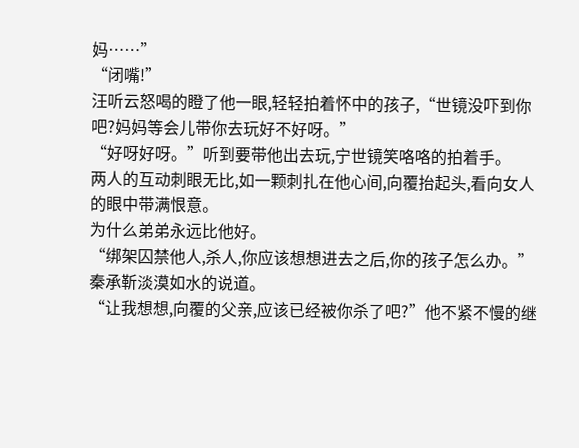妈……”
“闭嘴!”
汪听云怒喝的瞪了他一眼,轻轻拍着怀中的孩子,“世镜没吓到你吧?妈妈等会儿带你去玩好不好呀。”
“好呀好呀。”听到要带他出去玩,宁世镜笑咯咯的拍着手。
两人的互动刺眼无比,如一颗刺扎在他心间,向覆抬起头,看向女人的眼中带满恨意。
为什么弟弟永远比他好。
“绑架囚禁他人,杀人,你应该想想进去之后,你的孩子怎么办。”秦承靳淡漠如水的说道。
“让我想想,向覆的父亲,应该已经被你杀了吧?”他不紧不慢的继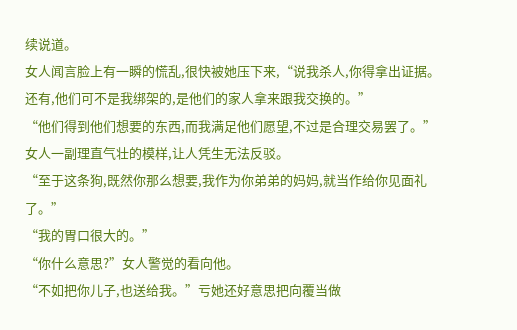续说道。
女人闻言脸上有一瞬的慌乱,很快被她压下来,“说我杀人,你得拿出证据。还有,他们可不是我绑架的,是他们的家人拿来跟我交换的。”
“他们得到他们想要的东西,而我满足他们愿望,不过是合理交易罢了。”
女人一副理直气壮的模样,让人凭生无法反驳。
“至于这条狗,既然你那么想要,我作为你弟弟的妈妈,就当作给你见面礼了。”
“我的胃口很大的。”
“你什么意思?”女人警觉的看向他。
“不如把你儿子,也送给我。”亏她还好意思把向覆当做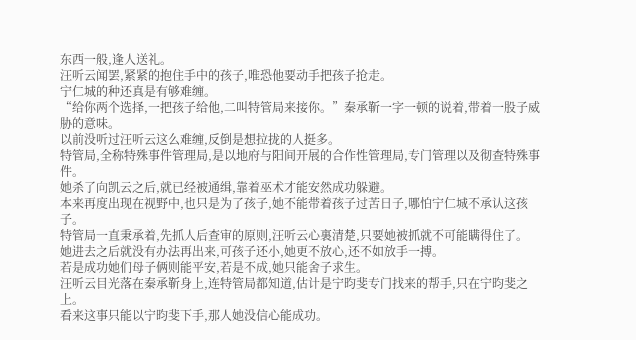东西一般,逢人送礼。
汪听云闻罢,紧紧的抱住手中的孩子,唯恐他要动手把孩子抢走。
宁仁城的种还真是有够难缠。
“给你两个选择,一把孩子给他,二叫特管局来接你。”秦承靳一字一顿的说着,带着一股子威胁的意味。
以前没听过汪听云这么难缠,反倒是想拉拢的人挺多。
特管局,全称特殊事件管理局,是以地府与阳间开展的合作性管理局,专门管理以及彻查特殊事件。
她杀了向凯云之后,就已经被通缉,靠着巫术才能安然成功躲避。
本来再度出现在视野中,也只是为了孩子,她不能带着孩子过苦日子,哪怕宁仁城不承认这孩子。
特管局一直秉承着,先抓人后查审的原则,汪听云心裏清楚,只要她被抓就不可能瞒得住了。
她进去之后就没有办法再出来,可孩子还小,她更不放心,还不如放手一搏。
若是成功她们母子俩则能平安,若是不成,她只能舍子求生。
汪听云目光落在秦承靳身上,连特管局都知道,估计是宁昀斐专门找来的帮手,只在宁昀斐之上。
看来这事只能以宁昀斐下手,那人她没信心能成功。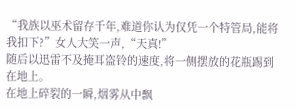“我族以巫术留存千年,难道你认为仅凭一个特管局,能将我扣下?”女人大笑一声,“天真!”
随后以迅雷不及掩耳盗铃的速度,将一侧摆放的花瓶踢到在地上。
在地上碎裂的一瞬,烟雾从中飘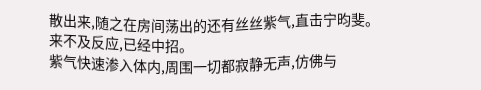散出来,随之在房间荡出的还有丝丝紫气,直击宁昀斐。
来不及反应,已经中招。
紫气快速渗入体内,周围一切都寂静无声,仿佛与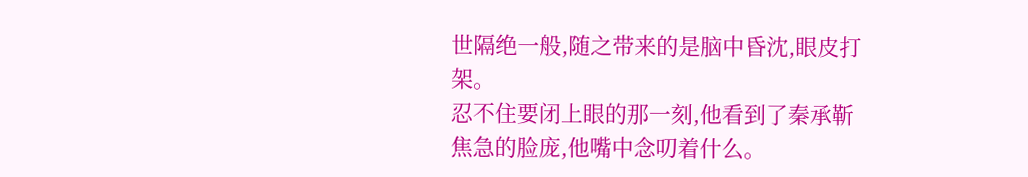世隔绝一般,随之带来的是脑中昏沈,眼皮打架。
忍不住要闭上眼的那一刻,他看到了秦承靳焦急的脸庞,他嘴中念叨着什么。